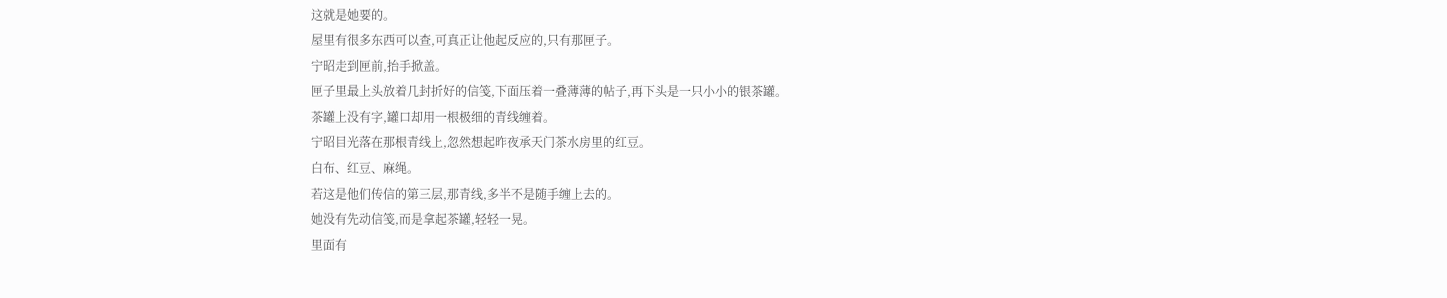这就是她要的。
屋里有很多东西可以查,可真正让他起反应的,只有那匣子。
宁昭走到匣前,抬手掀盖。
匣子里最上头放着几封折好的信笺,下面压着一叠薄薄的帖子,再下头是一只小小的银茶罐。
茶罐上没有字,罐口却用一根极细的青线缠着。
宁昭目光落在那根青线上,忽然想起昨夜承天门茶水房里的红豆。
白布、红豆、麻绳。
若这是他们传信的第三层,那青线,多半不是随手缠上去的。
她没有先动信笺,而是拿起茶罐,轻轻一晃。
里面有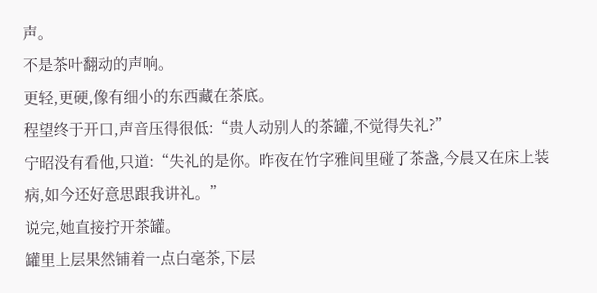声。
不是茶叶翻动的声响。
更轻,更硬,像有细小的东西藏在茶底。
程望终于开口,声音压得很低:“贵人动别人的茶罐,不觉得失礼?”
宁昭没有看他,只道:“失礼的是你。昨夜在竹字雅间里碰了茶盏,今晨又在床上装病,如今还好意思跟我讲礼。”
说完,她直接拧开茶罐。
罐里上层果然铺着一点白毫茶,下层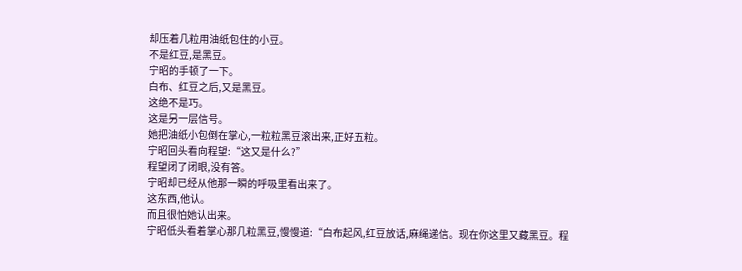却压着几粒用油纸包住的小豆。
不是红豆,是黑豆。
宁昭的手顿了一下。
白布、红豆之后,又是黑豆。
这绝不是巧。
这是另一层信号。
她把油纸小包倒在掌心,一粒粒黑豆滚出来,正好五粒。
宁昭回头看向程望:“这又是什么?”
程望闭了闭眼,没有答。
宁昭却已经从他那一瞬的呼吸里看出来了。
这东西,他认。
而且很怕她认出来。
宁昭低头看着掌心那几粒黑豆,慢慢道:“白布起风,红豆放话,麻绳递信。现在你这里又藏黑豆。程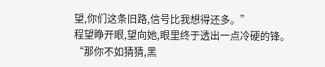望,你们这条旧路,信号比我想得还多。”
程望睁开眼,望向她,眼里终于透出一点冷硬的锋。
“那你不如猜猜,黑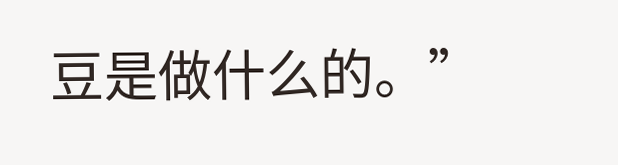豆是做什么的。”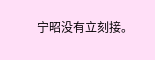宁昭没有立刻接。